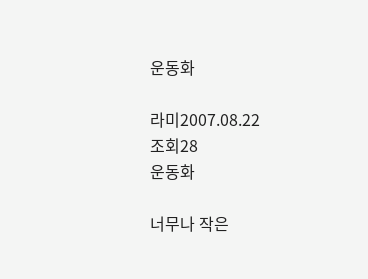운동화

라미2007.08.22
조회28
운동화

너무나 작은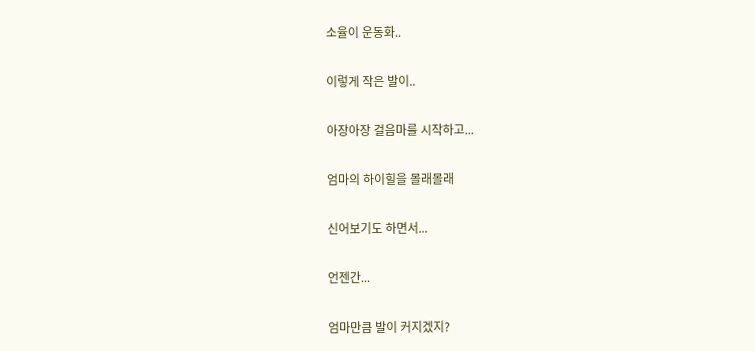소율이 운동화..

이렇게 작은 발이..

아장아장 걸음마를 시작하고...

엄마의 하이힐을 몰래몰래

신어보기도 하면서...

언젠간...

엄마만큼 발이 커지겠지?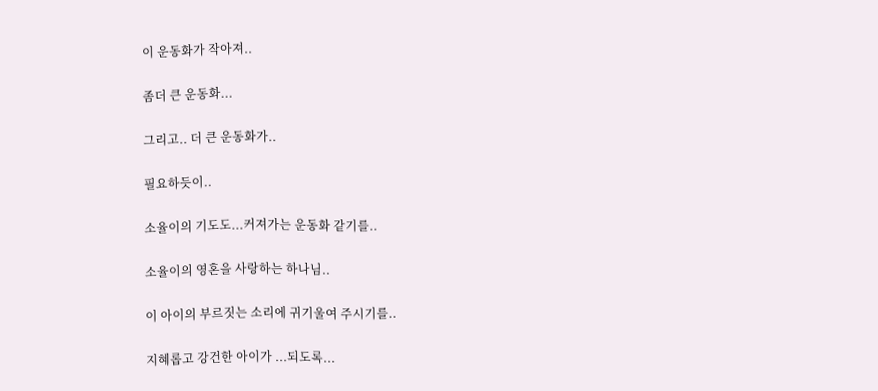이 운동화가 작아져..

좀더 큰 운동화...

그리고.. 더 큰 운동화가..

필요하듯이..

소율이의 기도도...커져가는 운동화 같기를..

소율이의 영혼을 사랑하는 하나님..

이 아이의 부르짓는 소리에 귀기울여 주시기를..

지혜롭고 강건한 아이가 ...되도록...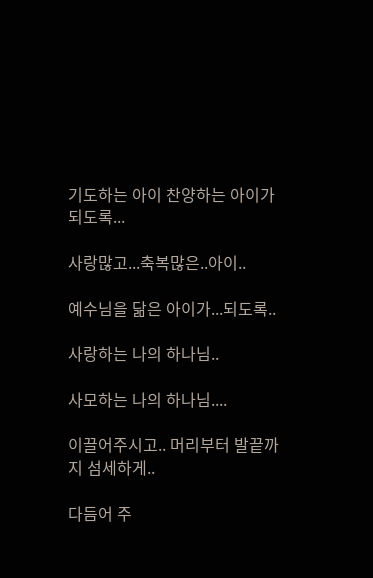기도하는 아이 찬양하는 아이가 되도록...

사랑많고...축복많은..아이..

예수님을 닮은 아이가...되도록..

사랑하는 나의 하나님..

사모하는 나의 하나님....

이끌어주시고.. 머리부터 발끝까지 섬세하게..

다듬어 주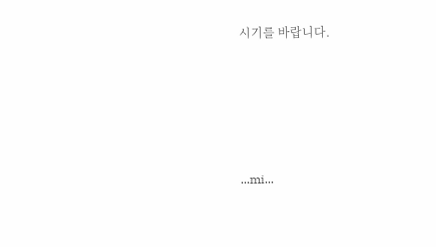시기를 바랍니다.





...mi...